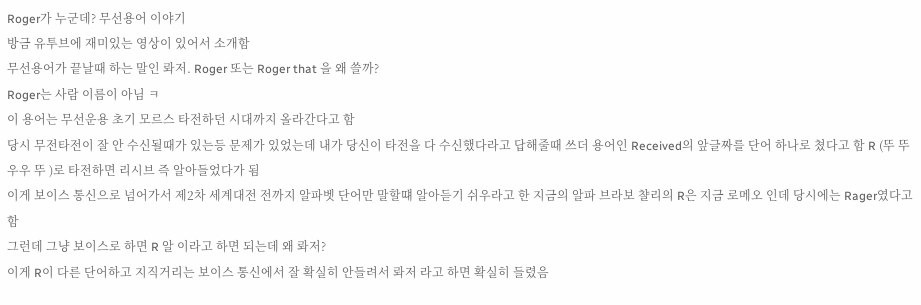Roger가 누군데? 무선용어 이야기
방금 유투브에 재미있는 영상이 있어서 소개함
무선용어가 끝날때 하는 말인 롸저. Roger 또는 Roger that 을 왜 쓸까?
Roger는 사람 이름이 아님 ㅋ
이 용어는 무선운용 초기 모르스 타전하던 시대까지 올라간다고 함
당시 무전타전이 잘 안 수신될때가 있는등 문제가 있었는데 내가 당신이 타전을 다 수신했다라고 답해줄때 쓰더 용어인 Received의 앞글짜를 단어 하나로 쳤다고 함 R (뚜 뚜우우 뚜 )로 타전하면 리시브 즉 알아들었다가 됨
이게 보이스 통신으로 넘어가서 제2차 세계대전 전까지 알파벳 단어만 말할떄 알아듣기 쉬우라고 한 지금의 알파 브라보 챨리의 R은 지금 로메오 인데 당시에는 Rager였다고 함
그런데 그냥 보이스로 하면 R 알 이라고 하면 되는데 왜 롸저?
이게 R이 다른 단어하고 지직거리는 보이스 통신에서 잘 확실히 안들려서 롸저 라고 하면 확실히 들렸음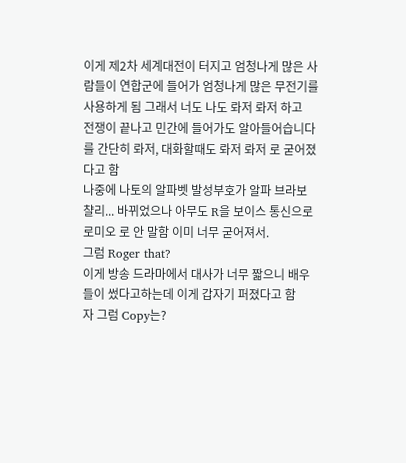이게 제2차 세계대전이 터지고 엄청나게 많은 사람들이 연합군에 들어가 엄청나게 많은 무전기를 사용하게 됨 그래서 너도 나도 롸저 롸저 하고
전쟁이 끝나고 민간에 들어가도 알아들어습니다를 간단히 롸저, 대화할때도 롸저 롸저 로 굳어졌다고 함
나중에 나토의 알파벳 발성부호가 알파 브라보 챨리... 바뀌었으나 아무도 R을 보이스 통신으로 로미오 로 안 말함 이미 너무 굳어져서.
그럼 Roger that?
이게 방송 드라마에서 대사가 너무 짧으니 배우들이 썼다고하는데 이게 갑자기 퍼졌다고 함
자 그럼 Copy는?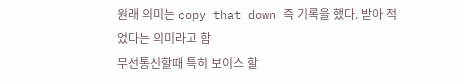원래 의미는 copy that down 즉 기록을 했다. 받아 적었다는 의미라고 함
무선통신할때 특히 보이스 할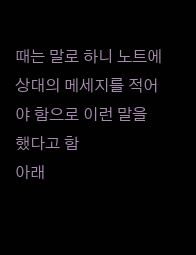때는 말로 하니 노트에 상대의 메세지를 적어야 함으로 이런 말을 했다고 함
아래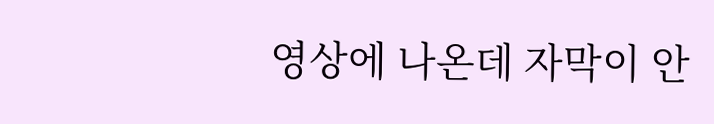영상에 나온데 자막이 안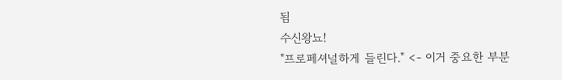됨
수신왕뇨!
"프로페셔널하게 들린다." <- 이거 중요한 부분